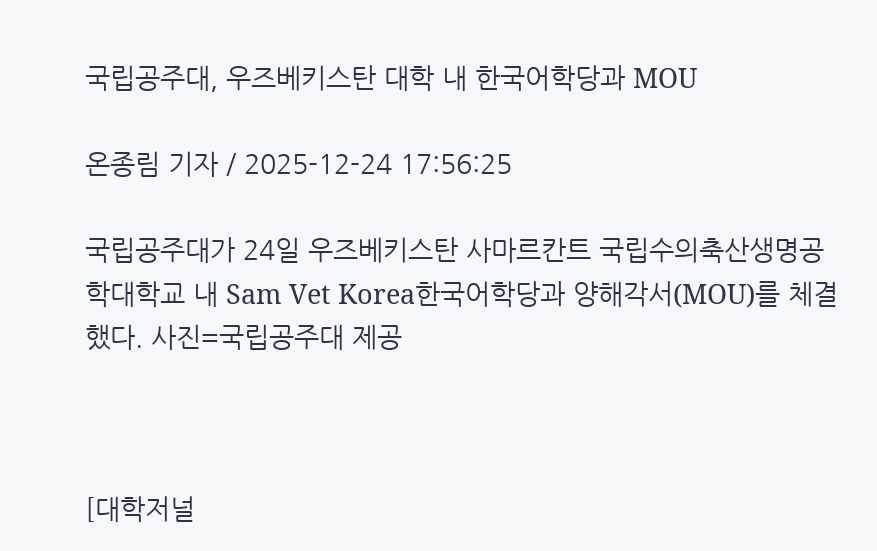국립공주대, 우즈베키스탄 대학 내 한국어학당과 MOU

온종림 기자 / 2025-12-24 17:56:25

국립공주대가 24일 우즈베키스탄 사마르칸트 국립수의축산생명공학대학교 내 Sam Vet Korea한국어학당과 양해각서(MOU)를 체결했다. 사진=국립공주대 제공



[대학저널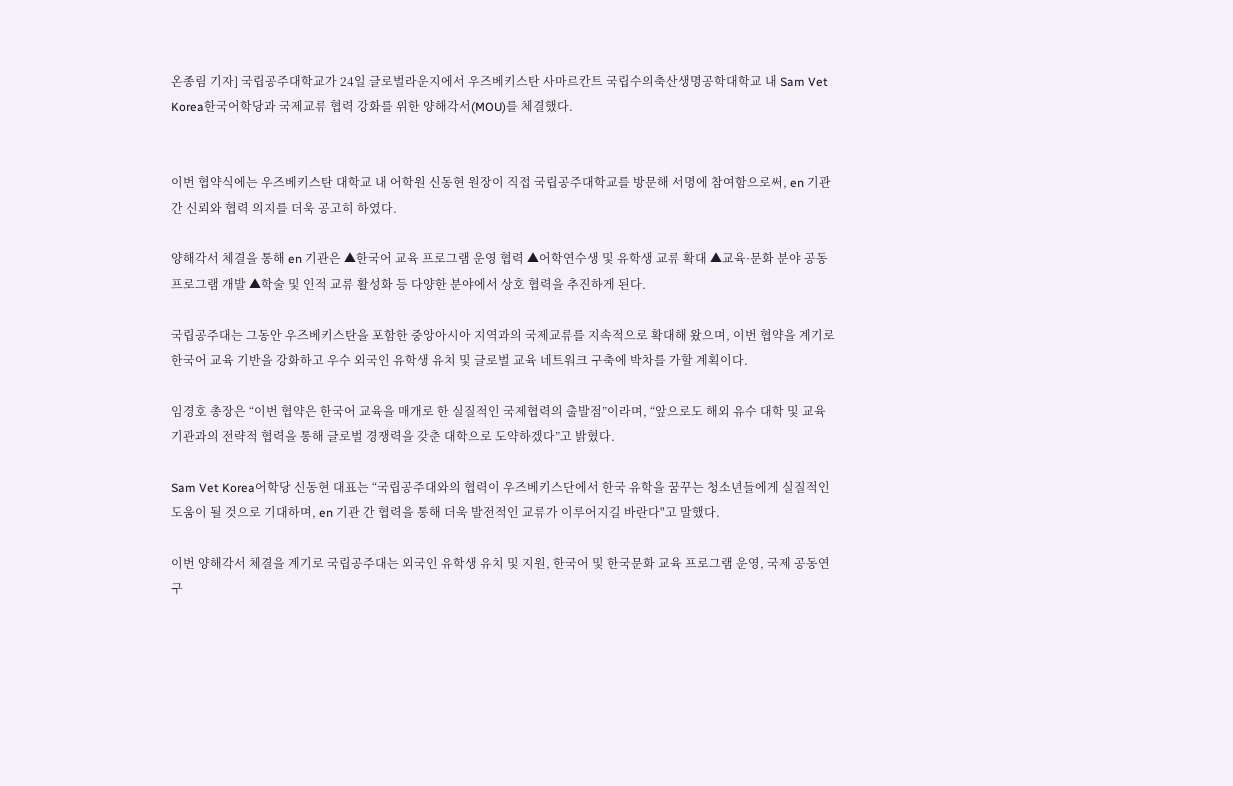온종림 기자] 국립공주대학교가 24일 글로벌라운지에서 우즈베키스탄 사마르칸트 국립수의축산생명공학대학교 내 Sam Vet Korea한국어학당과 국제교류 협력 강화를 위한 양해각서(MOU)를 체결했다.


이번 협약식에는 우즈베키스탄 대학교 내 어학원 신동현 원장이 직접 국립공주대학교를 방문해 서명에 참여함으로써, en 기관 간 신뢰와 협력 의지를 더욱 공고히 하였다.

양해각서 체결을 통해 en 기관은 ▲한국어 교육 프로그램 운영 협력 ▲어학연수생 및 유학생 교류 확대 ▲교육·문화 분야 공동 프로그램 개발 ▲학술 및 인적 교류 활성화 등 다양한 분야에서 상호 협력을 추진하게 된다.

국립공주대는 그동안 우즈베키스탄을 포함한 중앙아시아 지역과의 국제교류를 지속적으로 확대해 왔으며, 이번 협약을 계기로 한국어 교육 기반을 강화하고 우수 외국인 유학생 유치 및 글로벌 교육 네트워크 구축에 박차를 가할 계획이다.

임경호 총장은 “이번 협약은 한국어 교육을 매개로 한 실질적인 국제협력의 출발점”이라며, “앞으로도 해외 유수 대학 및 교육기관과의 전략적 협력을 통해 글로벌 경쟁력을 갖춘 대학으로 도약하겠다”고 밝혔다.

Sam Vet Korea어학당 신동현 대표는 “국립공주대와의 협력이 우즈베키스단에서 한국 유학을 꿈꾸는 청소년들에게 실질적인 도움이 될 것으로 기대하며, en 기관 간 협력을 통해 더욱 발전적인 교류가 이루어지길 바란다"고 말했다.

이번 양해각서 체결을 계기로 국립공주대는 외국인 유학생 유치 및 지원, 한국어 및 한국문화 교육 프로그램 운영, 국제 공동연구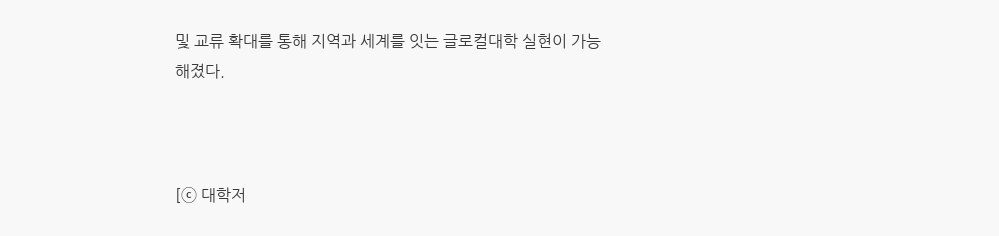및 교류 확대를 통해 지역과 세계를 잇는 글로컬대학 실현이 가능해졌다.



[ⓒ 대학저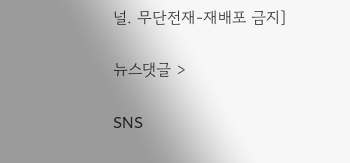널. 무단전재-재배포 금지]

뉴스댓글 >

SNS